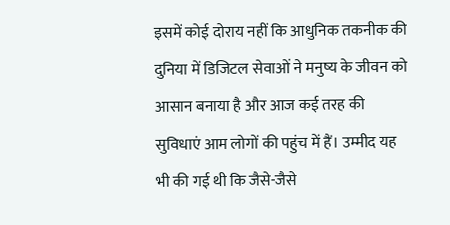इसमें कोई दोराय नहीं कि आधुनिक तकनीक की दुनिया में डिजिटल सेवाओं ने मनुष्य के जीवन को आसान बनाया है और आज कई तरह की सुविधाएं आम लोगों की पहुंच में हैं। उम्मीद यह भी की गई थी कि जैसे-जैसे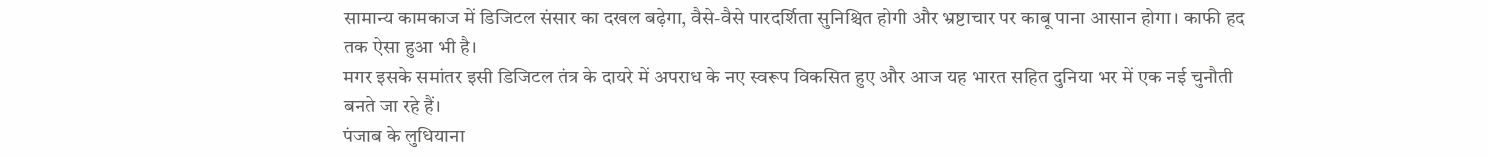सामान्य कामकाज में डिजिटल संसार का दखल बढ़ेगा, वैसे-वैसे पारदर्शिता सुनिश्चित होगी और भ्रष्टाचार पर काबू पाना आसान होगा। काफी हद तक ऐसा हुआ भी है।
मगर इसके समांतर इसी डिजिटल तंत्र के दायरे में अपराध के नए स्वरूप विकसित हुए और आज यह भारत सहित दुनिया भर में एक नई चुनौती बनते जा रहे हैं।
पंजाब के लुधियाना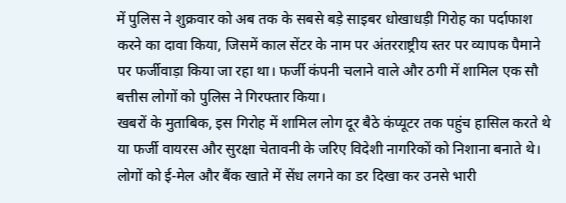में पुलिस ने शुक्रवार को अब तक के सबसे बड़े साइबर धोखाधड़ी गिरोह का पर्दाफाश करने का दावा किया, जिसमें काल सेंटर के नाम पर अंतरराष्ट्रीय स्तर पर व्यापक पैमाने पर फर्जीवाड़ा किया जा रहा था। फर्जी कंपनी चलाने वाले और ठगी में शामिल एक सौ बत्तीस लोगों को पुलिस ने गिरफ्तार किया।
खबरों के मुताबिक, इस गिरोह में शामिल लोग दूर बैठे कंप्यूटर तक पहुंच हासिल करते थे या फर्जी वायरस और सुरक्षा चेतावनी के जरिए विदेशी नागरिकों को निशाना बनाते थे। लोगों को ई-मेल और बैंक खाते में सेंध लगने का डर दिखा कर उनसे भारी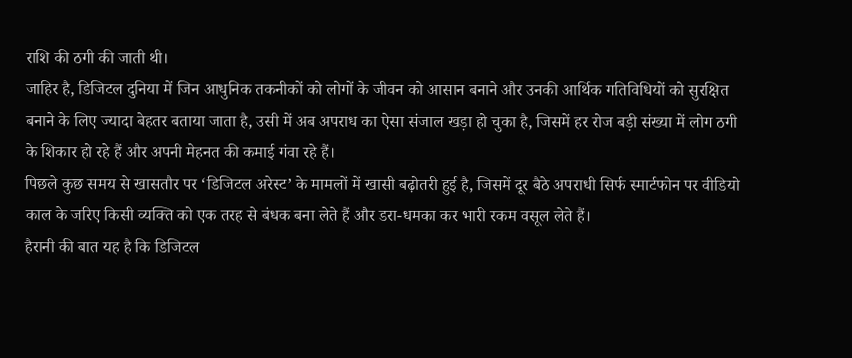राशि की ठगी की जाती थी।
जाहिर है, डिजिटल दुनिया में जिन आधुनिक तकनीकों को लोगों के जीवन को आसान बनाने और उनकी आर्थिक गतिविधियों को सुरक्षित बनाने के लिए ज्यादा बेहतर बताया जाता है, उसी में अब अपराध का ऐसा संजाल खड़ा हो चुका है, जिसमें हर रोज बड़ी संख्या में लोग ठगी के शिकार हो रहे हैं और अपनी मेहनत की कमाई गंवा रहे हैं।
पिछले कुछ समय से खासतौर पर ‘डिजिटल अरेस्ट’ के मामलों में खासी बढ़ोतरी हुई है, जिसमें दूर बैठे अपराधी सिर्फ स्मार्टफोन पर वीडियो काल के जरिए किसी व्यक्ति को एक तरह से बंधक बना लेते हैं और डरा-धमका कर भारी रकम वसूल लेते हैं।
हैरानी की बात यह है कि डिजिटल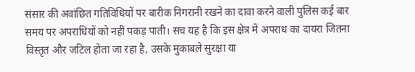संसार की अवांछित गतिविधियों पर बारीक निगरानी रखने का दावा करने वाली पुलिस कई बार समय पर अपराधियों को नहीं पकड़ पाती। सच यह है कि इस क्षेत्र में अपराध का दायरा जितना विस्तृत और जटिल होता जा रहा है, उसके मुकाबले सुरक्षा या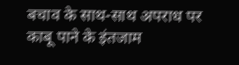बचाव के साथ-साथ अपराध पर काबू पाने के इंतजाम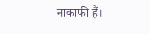नाकाफी हैं।